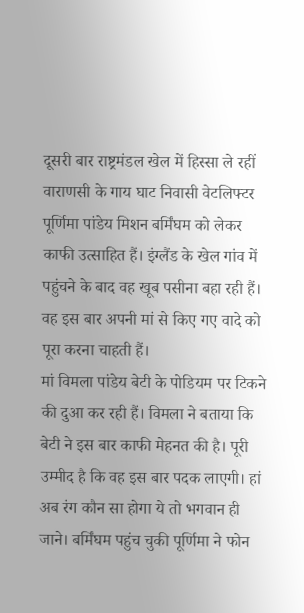दूसरी बार राष्ट्रमंडल खेल में हिस्सा ले रहीं वाराणसी के गाय घाट निवासी वेटलिफ्टर पूर्णिमा पांडेय मिशन बर्मिंघम को लेकर काफी उत्साहित हैं। इंग्लैंड के खेल गांव में पहुंचने के बाद वह खूब पसीना बहा रही हैं। वह इस बार अपनी मां से किए गए वादे को पूरा करना चाहती हैं।
मां विमला पांडेय बेटी के पोडियम पर टिकने की दुआ कर रही हैं। विमला ने बताया कि बेटी ने इस बार काफी मेहनत की है। पूरी उम्मीद है कि वह इस बार पदक लाएगी। हां अब रंग कौन सा होगा ये तो भगवान ही जाने। बर्मिंघम पहुंच चुकी पूर्णिमा ने फोन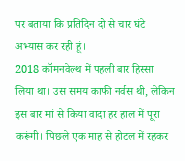पर बताया कि प्रतिदिन दो से चार घंटे अभ्यास कर रही हूं।
2018 कॉमनवेल्थ में पहली बार हिस्सा लिया था। उस समय काफी नर्वस थी, लेकिन इस बार मां से किया वादा हर हाल में पूरा करूंगी। पिछले एक माह से होटल में रहकर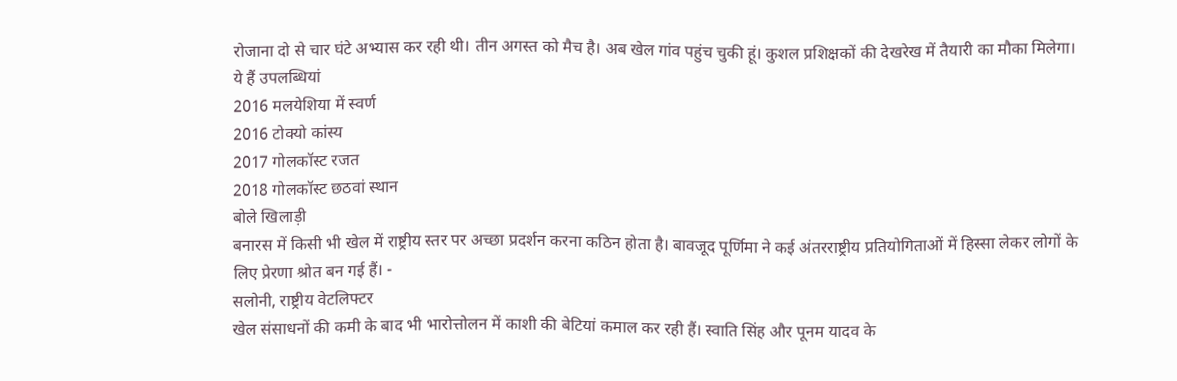रोजाना दो से चार घंटे अभ्यास कर रही थी। तीन अगस्त को मैच है। अब खेल गांव पहुंच चुकी हूं। कुशल प्रशिक्षकों की देखरेख में तैयारी का मौका मिलेगा।
ये हैं उपलब्धियां
2016 मलयेशिया में स्वर्ण
2016 टोक्यो कांस्य
2017 गोलकॉस्ट रजत
2018 गोलकॉस्ट छठवां स्थान
बोले खिलाड़ी
बनारस में किसी भी खेल में राष्ट्रीय स्तर पर अच्छा प्रदर्शन करना कठिन होता है। बावजूद पूर्णिमा ने कई अंतरराष्ट्रीय प्रतियोगिताओं में हिस्सा लेकर लोगों के लिए प्रेरणा श्रोत बन गई हैं। -
सलोनी, राष्ट्रीय वेटलिफ्टर
खेल संसाधनों की कमी के बाद भी भारोत्तोलन में काशी की बेटियां कमाल कर रही हैं। स्वाति सिंह और पूनम यादव के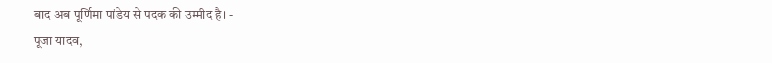बाद अब पूर्णिमा पांडेय से पदक की उम्मीद है। -
पूजा यादव,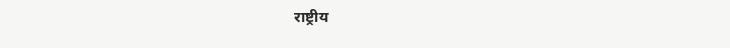राष्ट्रीय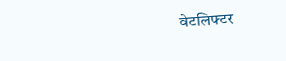वेटलिफ्टर